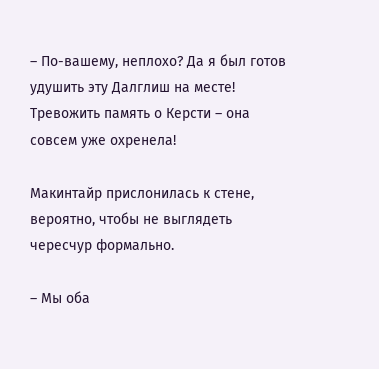– По-вашему, неплохо? Да я был готов удушить эту Далглиш на месте! Тревожить память о Керсти – она совсем уже охренела!

Макинтайр прислонилась к стене, вероятно, чтобы не выглядеть чересчур формально.

– Мы оба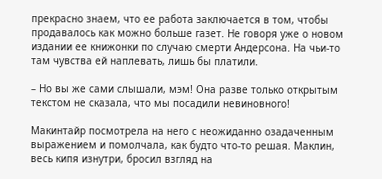прекрасно знаем, что ее работа заключается в том, чтобы продавалось как можно больше газет. Не говоря уже о новом издании ее книжонки по случаю смерти Андерсона. На чьи-то там чувства ей наплевать, лишь бы платили.

– Но вы же сами слышали, мэм! Она разве только открытым текстом не сказала, что мы посадили невиновного!

Макинтайр посмотрела на него с неожиданно озадаченным выражением и помолчала, как будто что-то решая. Маклин, весь кипя изнутри, бросил взгляд на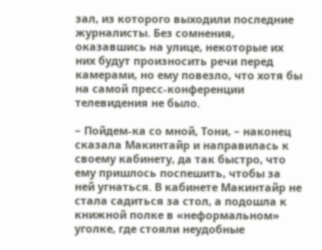зал, из которого выходили последние журналисты. Без сомнения, оказавшись на улице, некоторые их них будут произносить речи перед камерами, но ему повезло, что хотя бы на самой пресс-конференции телевидения не было.

– Пойдем-ка со мной, Тони, – наконец сказала Макинтайр и направилась к своему кабинету, да так быстро, что ему пришлось поспешить, чтобы за ней угнаться. В кабинете Макинтайр не стала садиться за стол, а подошла к книжной полке в «неформальном» уголке, где стояли неудобные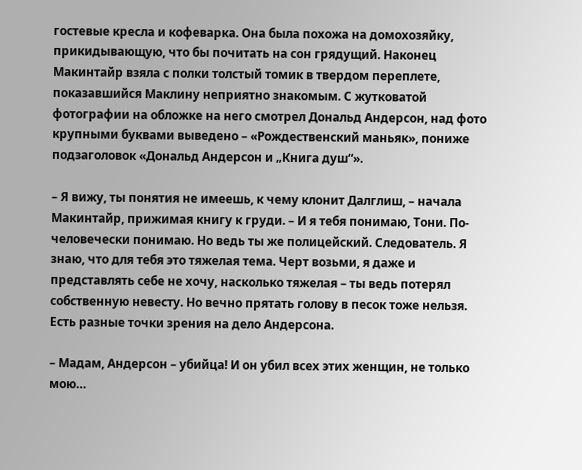гостевые кресла и кофеварка. Она была похожа на домохозяйку, прикидывающую, что бы почитать на сон грядущий. Наконец Макинтайр взяла с полки толстый томик в твердом переплете, показавшийся Маклину неприятно знакомым. С жутковатой фотографии на обложке на него смотрел Дональд Андерсон, над фото крупными буквами выведено – «Рождественский маньяк», пониже подзаголовок «Дональд Андерсон и „Книга душ“».

– Я вижу, ты понятия не имеешь, к чему клонит Далглиш, – начала Макинтайр, прижимая книгу к груди. – И я тебя понимаю, Тони. По-человечески понимаю. Но ведь ты же полицейский. Следователь. Я знаю, что для тебя это тяжелая тема. Черт возьми, я даже и представлять себе не хочу, насколько тяжелая – ты ведь потерял собственную невесту. Но вечно прятать голову в песок тоже нельзя. Есть разные точки зрения на дело Андерсона.

– Мадам, Андерсон – убийца! И он убил всех этих женщин, не только мою…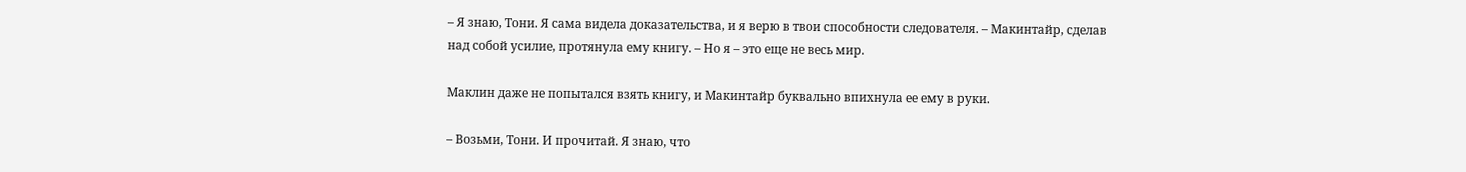– Я знаю, Тони. Я сама видела доказательства, и я верю в твои способности следователя. – Макинтайр, сделав над собой усилие, протянула ему книгу. – Но я – это еще не весь мир.

Маклин даже не попытался взять книгу, и Макинтайр буквально впихнула ее ему в руки.

– Возьми, Тони. И прочитай. Я знаю, что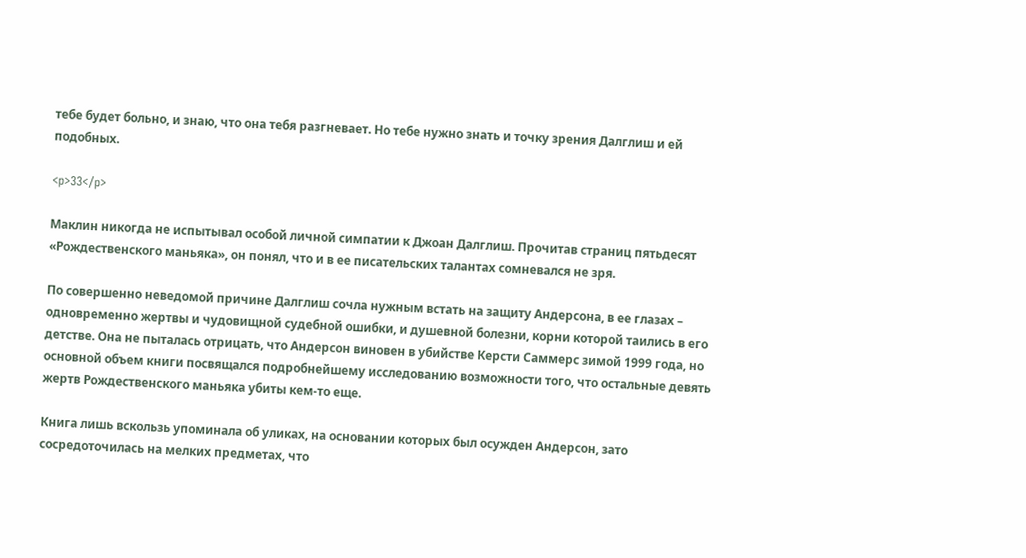тебе будет больно, и знаю, что она тебя разгневает. Но тебе нужно знать и точку зрения Далглиш и ей подобных.

<p>33</p>

Маклин никогда не испытывал особой личной симпатии к Джоан Далглиш. Прочитав страниц пятьдесят «Рождественского маньяка», он понял, что и в ее писательских талантах сомневался не зря.

По совершенно неведомой причине Далглиш сочла нужным встать на защиту Андерсона, в ее глазах – одновременно жертвы и чудовищной судебной ошибки, и душевной болезни, корни которой таились в его детстве. Она не пыталась отрицать, что Андерсон виновен в убийстве Керсти Саммерс зимой 1999 года, но основной объем книги посвящался подробнейшему исследованию возможности того, что остальные девять жертв Рождественского маньяка убиты кем-то еще.

Книга лишь вскользь упоминала об уликах, на основании которых был осужден Андерсон, зато сосредоточилась на мелких предметах, что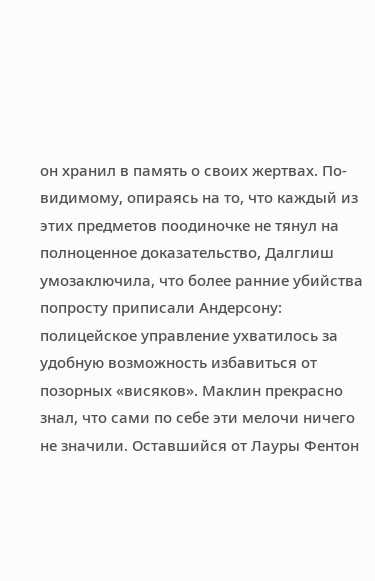он хранил в память о своих жертвах. По-видимому, опираясь на то, что каждый из этих предметов поодиночке не тянул на полноценное доказательство, Далглиш умозаключила, что более ранние убийства попросту приписали Андерсону: полицейское управление ухватилось за удобную возможность избавиться от позорных «висяков». Маклин прекрасно знал, что сами по себе эти мелочи ничего не значили. Оставшийся от Лауры Фентон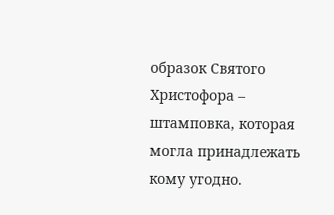образок Святого Христофора – штамповка, которая могла принадлежать кому угодно.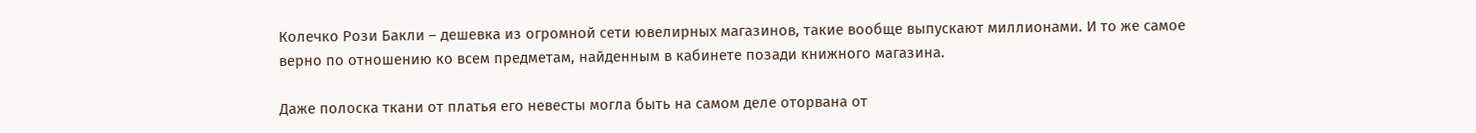Колечко Рози Бакли – дешевка из огромной сети ювелирных магазинов, такие вообще выпускают миллионами. И то же самое верно по отношению ко всем предметам, найденным в кабинете позади книжного магазина.

Даже полоска ткани от платья его невесты могла быть на самом деле оторвана от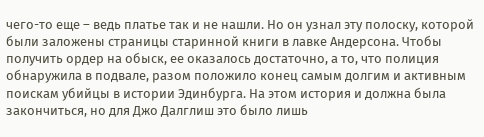чего-то еще – ведь платье так и не нашли. Но он узнал эту полоску, которой были заложены страницы старинной книги в лавке Андерсона. Чтобы получить ордер на обыск, ее оказалось достаточно, а то, что полиция обнаружила в подвале, разом положило конец самым долгим и активным поискам убийцы в истории Эдинбурга. На этом история и должна была закончиться, но для Джо Далглиш это было лишь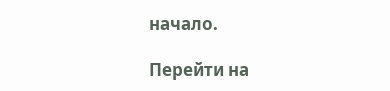начало.

Перейти на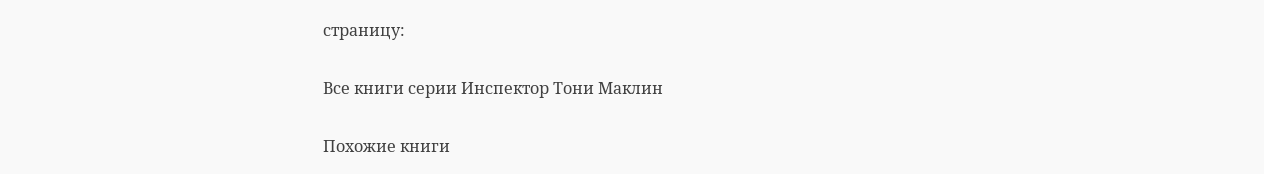страницу:

Все книги серии Инспектор Тони Маклин

Похожие книги